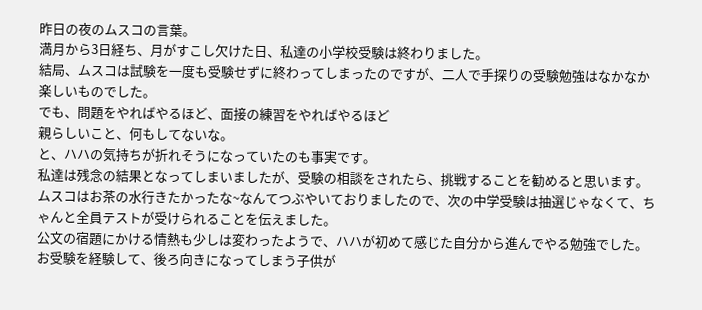昨日の夜のムスコの言葉。
満月から3日経ち、月がすこし欠けた日、私達の小学校受験は終わりました。
結局、ムスコは試験を一度も受験せずに終わってしまったのですが、二人で手探りの受験勉強はなかなか楽しいものでした。
でも、問題をやればやるほど、面接の練習をやればやるほど
親らしいこと、何もしてないな。
と、ハハの気持ちが折れそうになっていたのも事実です。
私達は残念の結果となってしまいましたが、受験の相談をされたら、挑戦することを勧めると思います。
ムスコはお茶の水行きたかったな~なんてつぶやいておりましたので、次の中学受験は抽選じゃなくて、ちゃんと全員テストが受けられることを伝えました。
公文の宿題にかける情熱も少しは変わったようで、ハハが初めて感じた自分から進んでやる勉強でした。
お受験を経験して、後ろ向きになってしまう子供が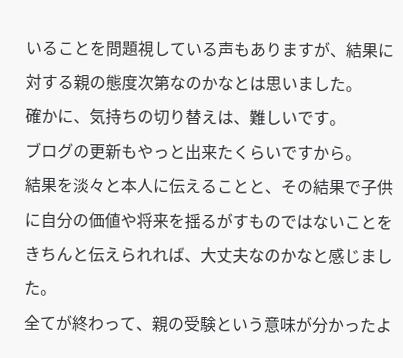いることを問題視している声もありますが、結果に対する親の態度次第なのかなとは思いました。
確かに、気持ちの切り替えは、難しいです。
ブログの更新もやっと出来たくらいですから。
結果を淡々と本人に伝えることと、その結果で子供に自分の価値や将来を揺るがすものではないことをきちんと伝えられれば、大丈夫なのかなと感じました。
全てが終わって、親の受験という意味が分かったよ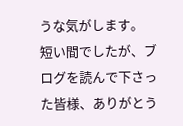うな気がします。
短い間でしたが、ブログを読んで下さった皆様、ありがとう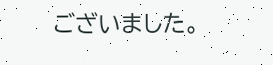ございました。